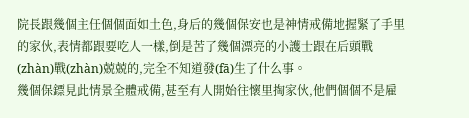院長跟幾個主任個個面如土色,身后的幾個保安也是神情戒備地握緊了手里的家伙,表情都跟要吃人一樣,倒是苦了幾個漂亮的小護士跟在后頭戰(zhàn)戰(zhàn)兢兢的,完全不知道發(fā)生了什么事。
幾個保鏢見此情景全體戒備,甚至有人開始往懷里掏家伙,他們個個不是雇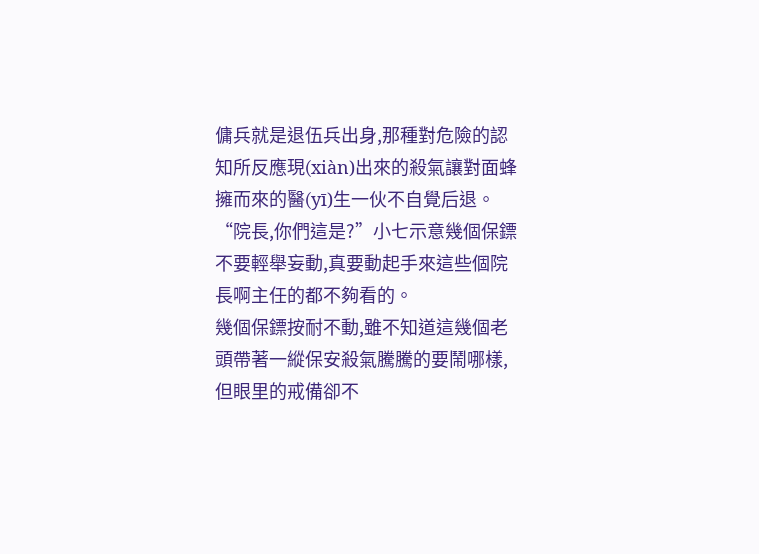傭兵就是退伍兵出身,那種對危險的認知所反應現(xiàn)出來的殺氣讓對面蜂擁而來的醫(yī)生一伙不自覺后退。
“院長,你們這是?”小七示意幾個保鏢不要輕舉妄動,真要動起手來這些個院長啊主任的都不夠看的。
幾個保鏢按耐不動,雖不知道這幾個老頭帶著一縱保安殺氣騰騰的要鬧哪樣,但眼里的戒備卻不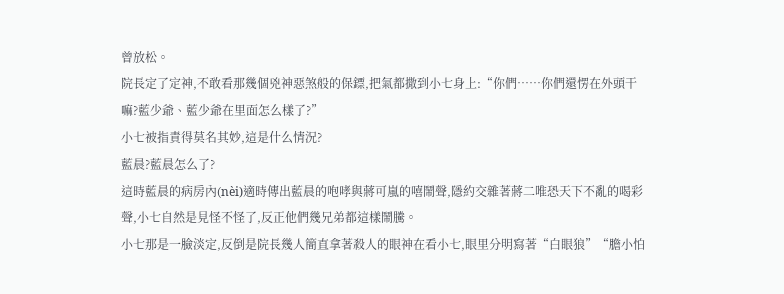曾放松。
院長定了定神,不敢看那幾個兇神惡煞般的保鏢,把氣都撒到小七身上:“你們……你們還愣在外頭干嘛?藍少爺、藍少爺在里面怎么樣了?”
小七被指責得莫名其妙,這是什么情況?
藍晨?藍晨怎么了?
這時藍晨的病房內(nèi)適時傳出藍晨的咆哮與蔣可嵐的嘻鬧聲,隱約交雜著蔣二唯恐天下不亂的喝彩聲,小七自然是見怪不怪了,反正他們幾兄弟都這樣鬧騰。
小七那是一臉淡定,反倒是院長幾人簡直拿著殺人的眼神在看小七,眼里分明寫著“白眼狼”“膽小怕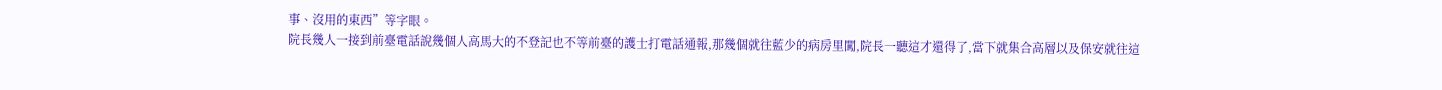事、沒用的東西”等字眼。
院長幾人一接到前臺電話說幾個人高馬大的不登記也不等前臺的護士打電話通報,那幾個就往藍少的病房里闖,院長一聽這才還得了,當下就集合高層以及保安就往這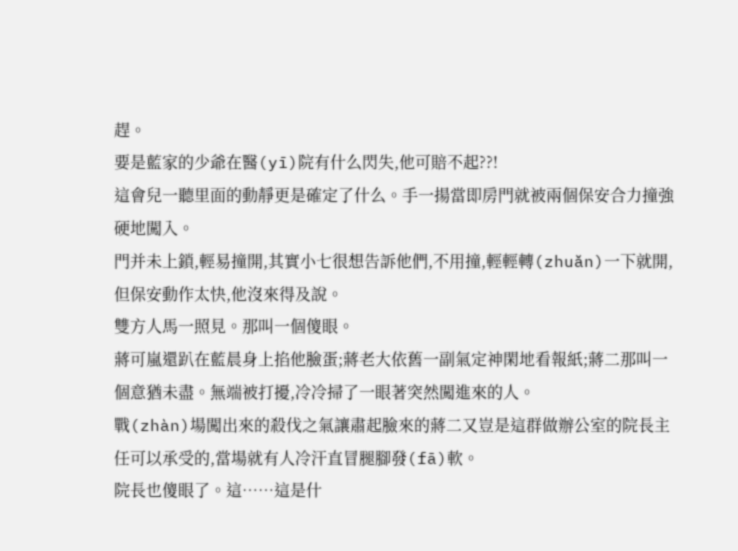趕。
要是藍家的少爺在醫(yī)院有什么閃失,他可賠不起??!
這會兒一聽里面的動靜更是確定了什么。手一揚當即房門就被兩個保安合力撞強硬地闖入。
門并未上鎖,輕易撞開,其實小七很想告訴他們,不用撞,輕輕轉(zhuǎn)一下就開,但保安動作太快,他沒來得及說。
雙方人馬一照見。那叫一個傻眼。
蔣可嵐還趴在藍晨身上掐他臉蛋;蔣老大依舊一副氣定神閑地看報紙;蔣二那叫一個意猶未盡。無端被打擾,冷冷掃了一眼著突然闖進來的人。
戰(zhàn)場闖出來的殺伐之氣讓肅起臉來的蔣二又豈是這群做辦公室的院長主任可以承受的,當場就有人冷汗直冒腿腳發(fā)軟。
院長也傻眼了。這……這是什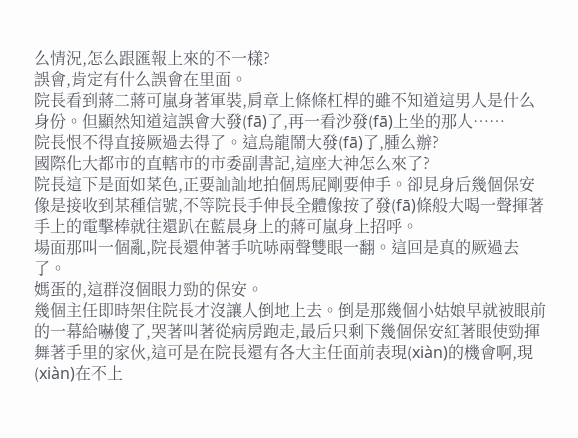么情況,怎么跟匯報上來的不一樣?
誤會,肯定有什么誤會在里面。
院長看到蔣二蔣可嵐身著軍裝,肩章上條條杠桿的雖不知道這男人是什么身份。但顯然知道這誤會大發(fā)了,再一看沙發(fā)上坐的那人……
院長恨不得直接厥過去得了。這烏龍鬧大發(fā)了,腫么辦?
國際化大都市的直轄市的市委副書記,這座大神怎么來了?
院長這下是面如菜色,正要訕訕地拍個馬屁剛要伸手。卻見身后幾個保安像是接收到某種信號,不等院長手伸長全體像按了發(fā)條般大喝一聲揮著手上的電擊棒就往還趴在藍晨身上的蔣可嵐身上招呼。
場面那叫一個亂,院長還伸著手吭哧兩聲雙眼一翻。這回是真的厥過去了。
媽蛋的,這群沒個眼力勁的保安。
幾個主任即時架住院長才沒讓人倒地上去。倒是那幾個小姑娘早就被眼前的一幕給嚇傻了,哭著叫著從病房跑走,最后只剩下幾個保安紅著眼使勁揮舞著手里的家伙,這可是在院長還有各大主任面前表現(xiàn)的機會啊,現(xiàn)在不上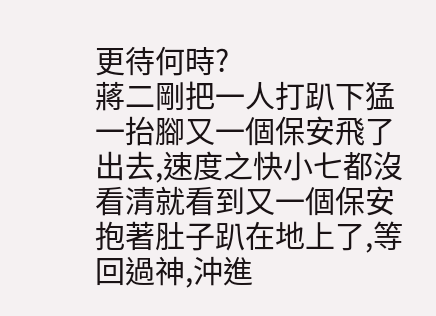更待何時?
蔣二剛把一人打趴下猛一抬腳又一個保安飛了出去,速度之快小七都沒看清就看到又一個保安抱著肚子趴在地上了,等回過神,沖進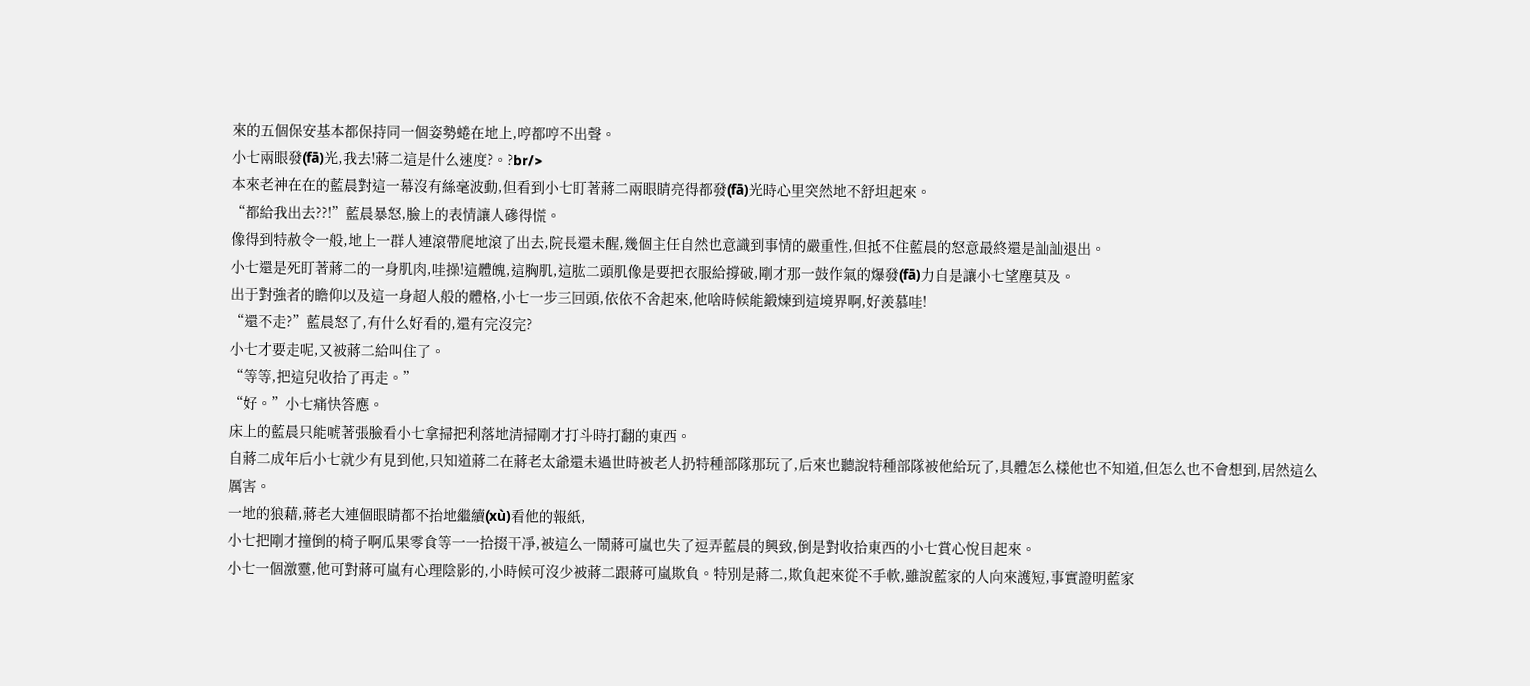來的五個保安基本都保持同一個姿勢蜷在地上,哼都哼不出聲。
小七兩眼發(fā)光,我去!蔣二這是什么速度?。?br/>
本來老神在在的藍晨對這一幕沒有絲毫波動,但看到小七盯著蔣二兩眼睛亮得都發(fā)光時心里突然地不舒坦起來。
“都給我出去??!”藍晨暴怒,臉上的表情讓人磣得慌。
像得到特赦令一般,地上一群人連滾帶爬地滾了出去,院長還未醒,幾個主任自然也意識到事情的嚴重性,但抵不住藍晨的怒意最終還是訕訕退出。
小七還是死盯著蔣二的一身肌肉,哇操!這體魄,這胸肌,這肱二頭肌像是要把衣服給撐破,剛才那一鼓作氣的爆發(fā)力自是讓小七望塵莫及。
出于對強者的瞻仰以及這一身超人般的體格,小七一步三回頭,依依不舍起來,他啥時候能鍛煉到這境界啊,好羨慕哇!
“還不走?”藍晨怒了,有什么好看的,還有完沒完?
小七才要走呢,又被蔣二給叫住了。
“等等,把這兒收拾了再走。”
“好。”小七痛快答應。
床上的藍晨只能唬著張臉看小七拿掃把利落地清掃剛才打斗時打翻的東西。
自蔣二成年后小七就少有見到他,只知道蔣二在蔣老太爺還未過世時被老人扔特種部隊那玩了,后來也聽說特種部隊被他給玩了,具體怎么樣他也不知道,但怎么也不會想到,居然這么厲害。
一地的狼藉,蔣老大連個眼睛都不抬地繼續(xù)看他的報紙,
小七把剛才撞倒的椅子啊瓜果零食等一一拾掇干凈,被這么一鬧蔣可嵐也失了逗弄藍晨的興致,倒是對收拾東西的小七賞心悅目起來。
小七一個激靈,他可對蔣可嵐有心理陰影的,小時候可沒少被蔣二跟蔣可嵐欺負。特別是蔣二,欺負起來從不手軟,雖說藍家的人向來護短,事實證明藍家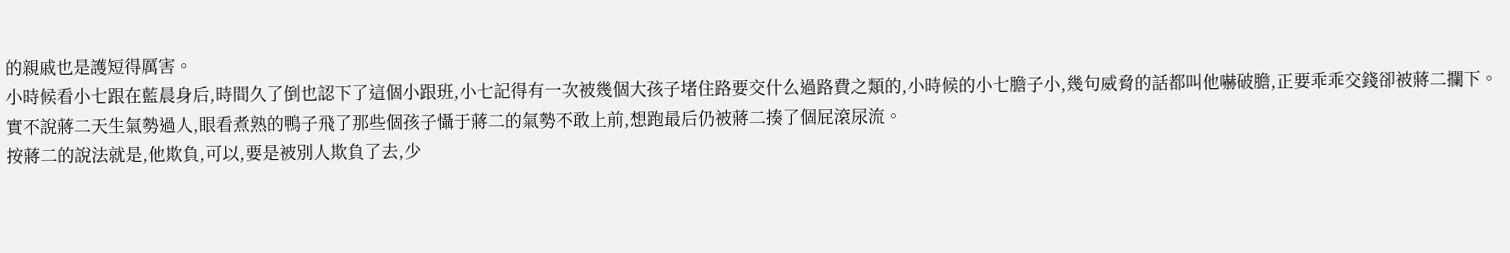的親戚也是護短得厲害。
小時候看小七跟在藍晨身后,時間久了倒也認下了這個小跟班,小七記得有一次被幾個大孩子堵住路要交什么過路費之類的,小時候的小七膽子小,幾句威脅的話都叫他嚇破膽,正要乖乖交錢卻被蔣二攔下。
實不說蔣二天生氣勢過人,眼看煮熟的鴨子飛了那些個孩子懾于蔣二的氣勢不敢上前,想跑最后仍被蔣二揍了個屁滾尿流。
按蔣二的說法就是,他欺負,可以,要是被別人欺負了去,少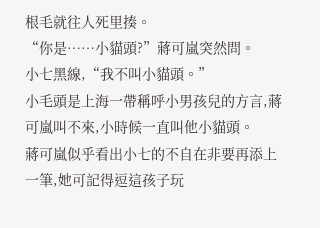根毛就往人死里揍。
“你是……小貓頭?”蔣可嵐突然問。
小七黑線,“我不叫小貓頭。”
小毛頭是上海一帶稱呼小男孩兒的方言,蔣可嵐叫不來,小時候一直叫他小貓頭。
蔣可嵐似乎看出小七的不自在非要再添上一筆,她可記得逗這孩子玩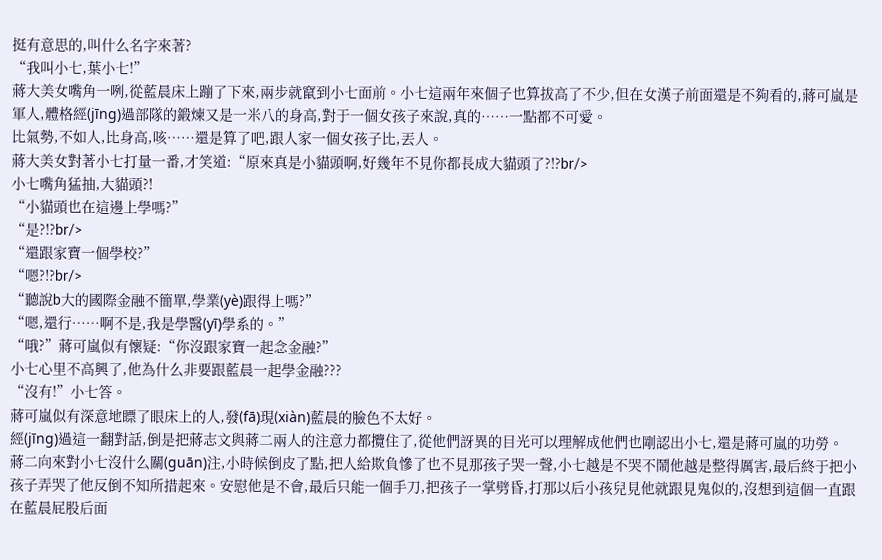挺有意思的,叫什么名字來著?
“我叫小七,葉小七!”
蔣大美女嘴角一咧,從藍晨床上蹦了下來,兩步就竄到小七面前。小七這兩年來個子也算拔高了不少,但在女漢子前面還是不夠看的,蔣可嵐是軍人,體格經(jīng)過部隊的鍛煉又是一米八的身高,對于一個女孩子來說,真的……一點都不可愛。
比氣勢,不如人,比身高,咳……還是算了吧,跟人家一個女孩子比,丟人。
蔣大美女對著小七打量一番,才笑道:“原來真是小貓頭啊,好幾年不見你都長成大貓頭了?!?br/>
小七嘴角猛抽,大貓頭?!
“小貓頭也在這邊上學嗎?”
“是?!?br/>
“還跟家寶一個學校?”
“嗯?!?br/>
“聽說b大的國際金融不簡單,學業(yè)跟得上嗎?”
“嗯,還行……啊不是,我是學醫(yī)學系的。”
“哦?”蔣可嵐似有懷疑:“你沒跟家寶一起念金融?”
小七心里不高興了,他為什么非要跟藍晨一起學金融???
“沒有!”小七答。
蔣可嵐似有深意地瞟了眼床上的人,發(fā)現(xiàn)藍晨的臉色不太好。
經(jīng)過這一翻對話,倒是把蔣志文與蔣二兩人的注意力都攬住了,從他們訝異的目光可以理解成他們也剛認出小七,還是蔣可嵐的功勞。
蔣二向來對小七沒什么關(guān)注,小時候倒皮了點,把人給欺負慘了也不見那孩子哭一聲,小七越是不哭不鬧他越是整得厲害,最后終于把小孩子弄哭了他反倒不知所措起來。安慰他是不會,最后只能一個手刀,把孩子一掌劈昏,打那以后小孩兒見他就跟見鬼似的,沒想到這個一直跟在藍晨屁股后面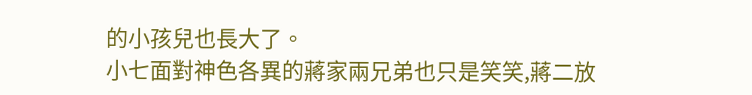的小孩兒也長大了。
小七面對神色各異的蔣家兩兄弟也只是笑笑,蔣二放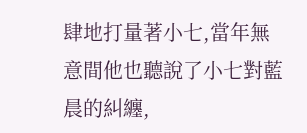肆地打量著小七,當年無意間他也聽說了小七對藍晨的糾纏,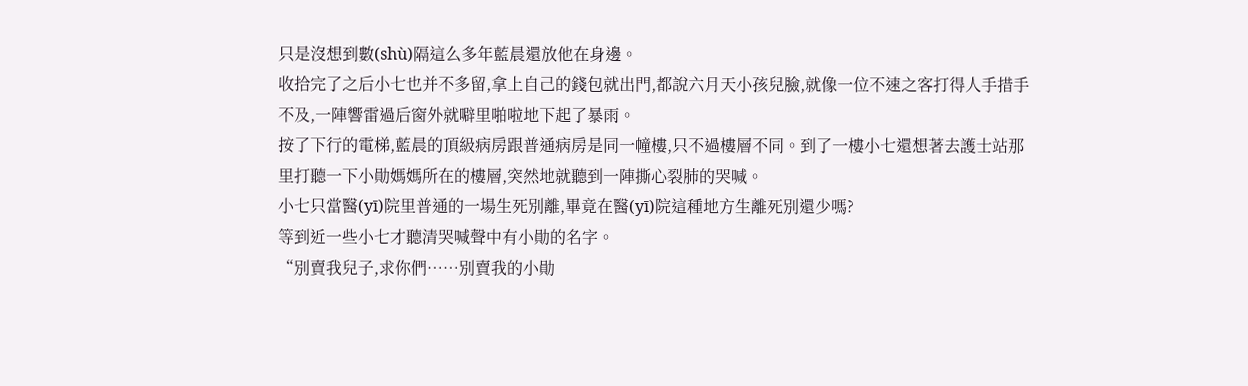只是沒想到數(shù)隔這么多年藍晨還放他在身邊。
收拾完了之后小七也并不多留,拿上自己的錢包就出門,都說六月天小孩兒臉,就像一位不速之客打得人手措手不及,一陣響雷過后窗外就噼里啪啦地下起了暴雨。
按了下行的電梯,藍晨的頂級病房跟普通病房是同一幢樓,只不過樓層不同。到了一樓小七還想著去護士站那里打聽一下小勛媽媽所在的樓層,突然地就聽到一陣撕心裂肺的哭喊。
小七只當醫(yī)院里普通的一場生死別離,畢竟在醫(yī)院這種地方生離死別還少嗎?
等到近一些小七才聽清哭喊聲中有小勛的名字。
“別賣我兒子,求你們……別賣我的小勛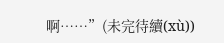啊……”(未完待續(xù))